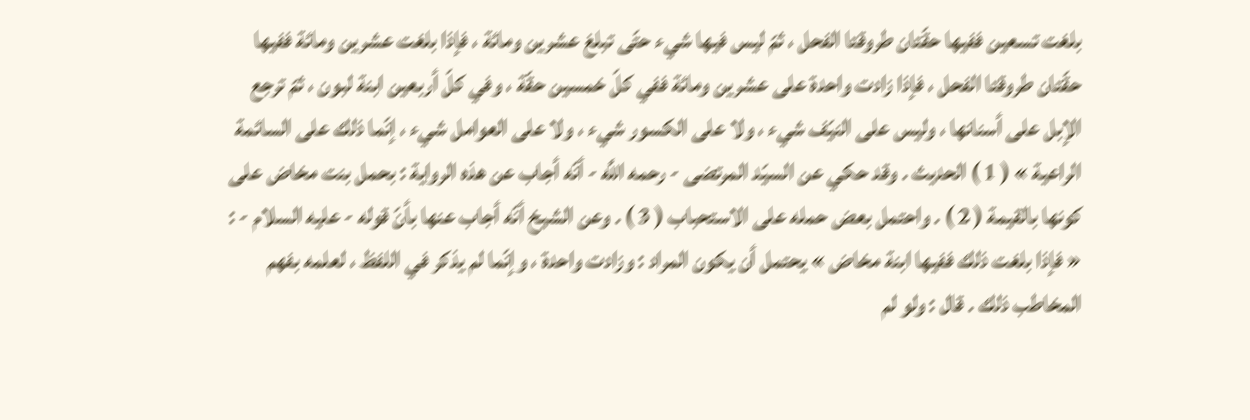بلغت تسعين ففيها حقّتان طروقتا الفحل ، ثمّ ليس فيها شيء حتّى تبلغ عشرين ومائة ، فإذا بلغت عشرين ومائة ففيها حقّتان طروقتا الفحل ، فإذا زادت واحدة على عشرين ومائة ففي كلّ خمسين حقّة ، وفي كلّ أربعين ابنة لبون ، ثمّ ترجع الإبل على أسنانها ، وليس على النيّف شيء ، ولا على الكسور شيء ، ولا على العوامل شيء ، إنّما ذلك على السائمة الراعية » ( 1 ) الحديث . وقد حكي عن السيّد المرتضى - رحمه اللَّه - أنّه أجاب عن هذه الرواية : بحمل بنت مخاض على كونها بالقيمة ( 2 ) . واحتمل بعض حمله على الاستحباب ( 3 ) . وعن الشيخ أنّه أجاب عنها بأنّ قوله - عليه السلام - : « فإذا بلغت ذلك ففيها ابنة مخاض » يحتمل أن يكون المراد : وزادت واحدة ، وإنّما لم يذكر في اللفظ ، لعلمه بفهم المخاطب ذلك . قال : ولو لم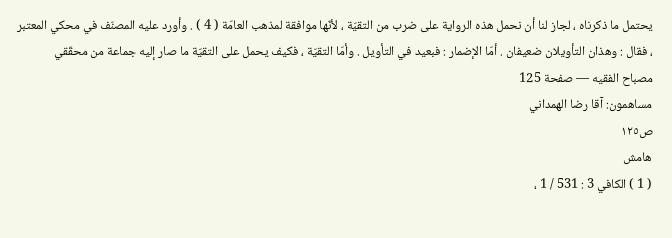يحتمل ما ذكرناه ، لجاز لنا أن نحمل هذه الرواية على ضرب من التقيّة ، لأنّها موافقة لمذهب العامّة ( 4 ) . وأورد عليه المصنّف في محكي المعتبر ، فقال : وهذان التأويلان ضعيفان . أمّا الإضمار : فبعيد في التأويل . وأمّا التقيّة ، فكيف يحمل على التقيّة ما صار إليه جماعة من محقّقي
مصباح الفقيه — صفحة 125
مساهمون: آقا رضا الهمداني
ص١٢٥
هامش
( 1 ) الكافي 3 : 531 / 1 ،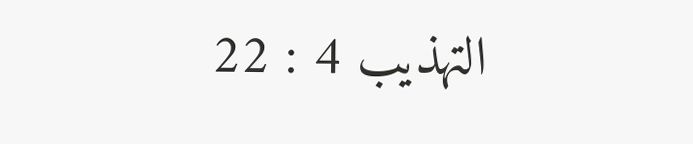التهذيب 4 : 22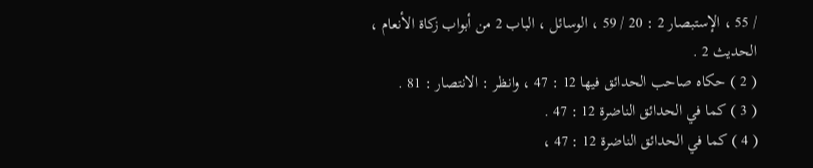/ 55 ، الإستبصار 2 : 20 / 59 ، الوسائل ، الباب 2 من أبواب زكاة الأنعام ، الحديث 2 .
( 2 ) حكاه صاحب الحدائق فيها 12 : 47 ، وانظر : الانتصار : 81 .
( 3 ) كما في الحدائق الناضرة 12 : 47 .
( 4 ) كما في الحدائق الناضرة 12 : 47 ،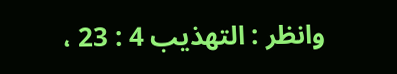وانظر : التهذيب 4 : 23 ،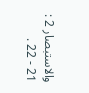والاستبصار 2 : 21 - 22 .